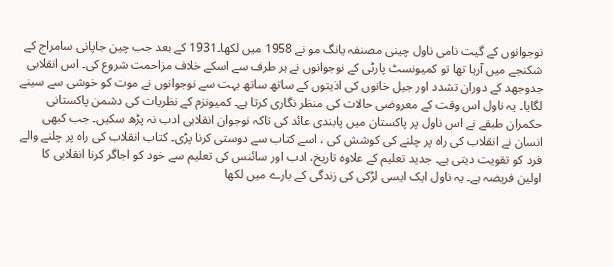نوجوانوں کے گیت نامی ناول چینی مصنفہ یانگ مو نے 1958 میں لکھا۔1931 کے بعد جب چین جاپانی سامراج کے شکنجے میں آرہا تھا تو کمیونسٹ پارٹی کے نوجوانوں نے ہر طرف سے اسکے خلاف مزاحمت شروع کی۔ اس انقلابی جدوجھد کے دوران تشدد اور جیل خانوں کی اذیتوں کے ساتھ ساتھ بہت سے نوجوانوں نے موت کو خوشی سے سینے لگایا۔ یہ ناول اس وقت کے معروضی حالات کی منظر نگاری کرتا ہے۔ کمیونزم کے نظریات کی دشمن پاکستانی حکمران طبقے نے اس ناول پر پاکستان میں پابندی عائد کی تاکہ نوجوان انقلابی ادب نہ پڑھ سکیں۔ جب کبھی انسان نے انقلاب کی راہ پر چلنے کی کوشش کی ، اسے کتاب سے دوستی کرنا پڑی۔ کتاب انقلاب کی راہ پر چلنے والے فرد کو تقویت دیتی ہے۔ جدید تعلیم کے علاوہ تاریخ، ادب اور سائنس کی تعلیم سے خود کو اجاگر کرنا انقلابی کا اولین فریضہ ہے۔ یہ ناول ایک ایسی لڑکی کی زندگی کے بارے میں لکھا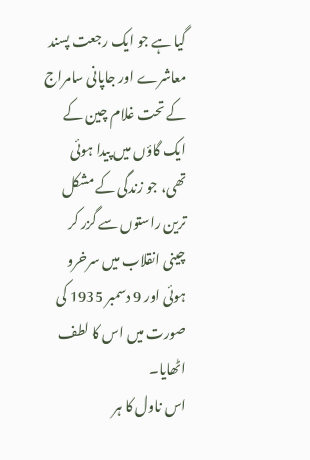گیا ہے جو ایک رجعت پسند معاشرے اور جاپانی سامراج کے تحت غلام چین کے ایک گاؤں میں پیدا ہوئی تھی، جو زندگی کے مشکل ترین راستوں سے گزر کر چینی انقلاب میں سرخرو ہوئی اور 9 دسمبر 1935 کی صورت میں اس کا لطف اٹھایا۔
اس ناول کا ہر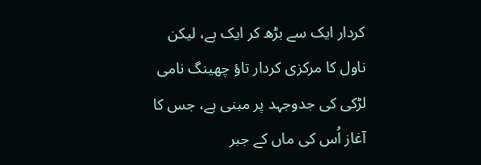کردار ایک سے بڑھ کر ایک ہے، لیکن ناول کا مرکزی کردار تاؤ چھینگ نامی لڑکی کی جدوجہد پر مبنی ہے، جس کا آغاز اُس کی ماں کے جبر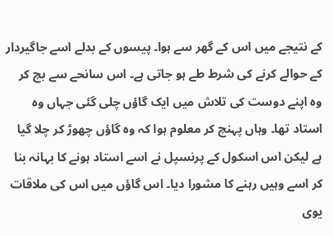کے نتیجے میں اس کے گھر سے ہوا۔ پیسوں کے بدلے اسے جاگیردار کے حوالے کرنے کی شرط طے ہو جاتی ہے۔ اس سانحے سے بچ کر وہ اپنے دوست کی تلاش میں ایک گاؤں چلی گئی جہاں وہ استاد تھا۔ وہاں پہنچ کر معلوم ہوا کہ وہ گاؤں چھوڑ کر چلا گیا ہے لیکن اس اسکول کے پرنسپل نے اسے استاد ہونے کا بہانہ بنا کر اسے وہیں رہنے کا مشورا دیا۔ اس گاؤں میں اس کی ملاقات یوی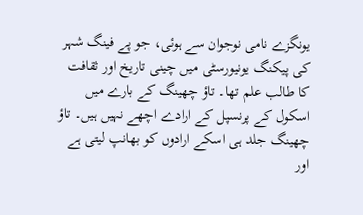یونگزے نامی نوجوان سے ہوئی، جو پے فینگ شہر کی پیکنگ یونیورسٹی میں چینی تاریخ اور ثقافت کا طالب علم تھا۔ تاؤ چھینگ کے بارے میں اسکول کے پرنسپل کے ارادے اچھے نہیں ہیں۔ تاؤ چھینگ جلد ہی اسکے ارادوں کو بھانپ لیتی ہے اور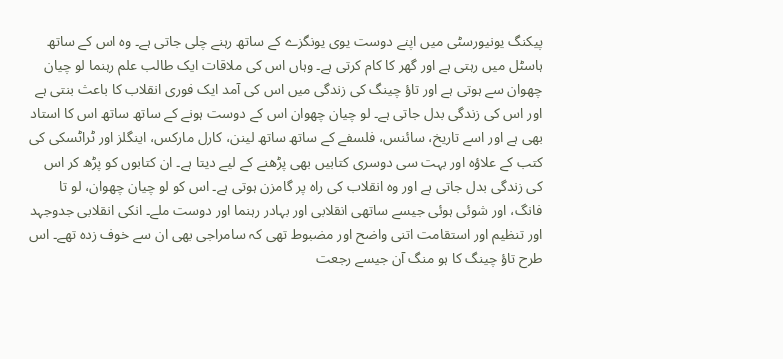پیکنگ یونیورسٹی میں اپنے دوست یوی یونگزے کے ساتھ رہنے چلی جاتی ہے۔ وہ اس کے ساتھ ہاسٹل میں رہتی ہے اور گھر کا کام کرتی ہے۔ وہاں اس کی ملاقات ایک طالب علم رہنما لو چیان چھوان سے ہوتی ہے اور تاؤ چینگ کی زندگی میں اس کی آمد ایک فوری انقلاب کا باعث بنتی ہے اور اس کی زندگی بدل جاتی ہے۔ لو چیان چھوان اس کے دوست ہونے کے ساتھ ساتھ اس کا استاد بھی ہے اور اسے تاریخ، سائنس، فلسفے کے ساتھ ساتھ لینن، کارل مارکس، اینگلز اور ٹراٹسکی کی کتب کے علاؤہ اور بہت سی دوسری کتابیں بھی پڑھنے کے لیے دیتا ہے۔ ان کتابوں کو پڑھ کر اس کی زندگی بدل جاتی ہے اور وہ انقلاب کی راہ پر گامزن ہوتی ہے۔ اس کو لو چیان چھوان، لو تا فانگ، اور شوئی ہوئی جیسے ساتھی انقلابی اور بہادر رہنما اور دوست ملے۔ انکی انقلابی جدوجہد اور تنظیم اور استقامت اتنی واضح اور مضبوط تھی کہ سامراجی بھی ان سے خوف زدہ تھے۔ اس طرح تاؤ چینگ کا ہو منگ آن جیسے رجعت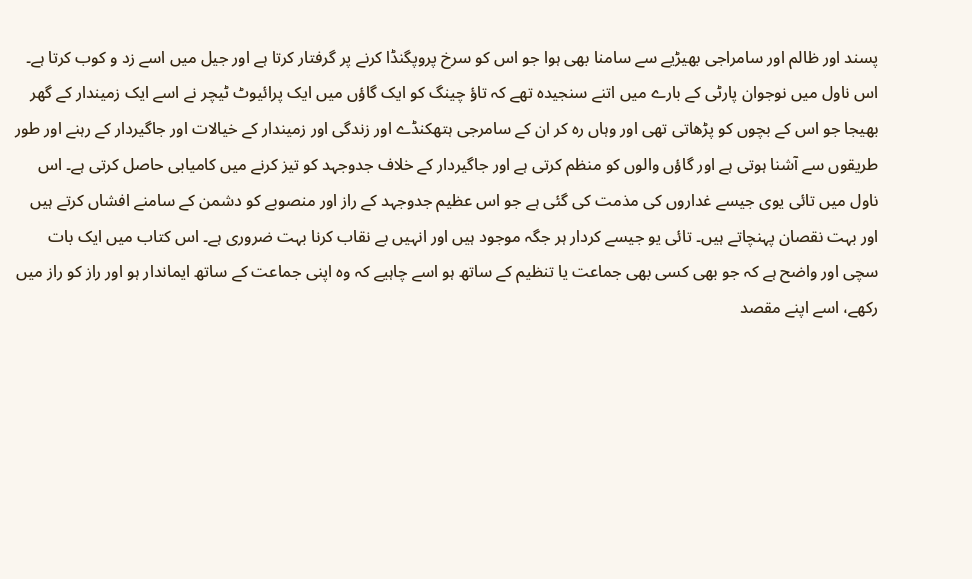پسند اور ظالم اور سامراجی بھیڑیے سے سامنا بھی ہوا جو اس کو سرخ پروپگنڈا کرنے پر گرفتار کرتا ہے اور جیل میں اسے زد و کوب کرتا ہے۔ اس ناول میں نوجوان پارٹی کے بارے میں اتنے سنجیدہ تھے کہ تاؤ چینگ کو ایک گاؤں میں ایک پرائیوٹ ٹیچر نے اسے ایک زمیندار کے گھر بھیجا جو اس کے بچوں کو پڑھاتی تھی اور وہاں رہ کر ان کے سامرجی ہتھکنڈے اور زندگی اور زمیندار کے خیالات اور جاگیردار کے رہنے اور طور طریقوں سے آشنا ہوتی ہے اور گاؤں والوں کو منظم کرتی ہے اور جاگیردار کے خلاف جدوجہد کو تیز کرنے میں کامیابی حاصل کرتی ہے۔ اس ناول میں تائی یوی جیسے غداروں کی مذمت کی گئی ہے جو اس عظیم جدوجہد کے راز اور منصوبے کو دشمن کے سامنے افشاں کرتے ہیں اور بہت نقصان پہنچاتے ہیں۔ تائی یو جیسے کردار ہر جگہ موجود ہیں اور انہیں بے نقاب کرنا بہت ضروری ہے۔ اس کتاب میں ایک بات سچی اور واضح ہے کہ جو بھی کسی بھی جماعت یا تنظیم کے ساتھ ہو اسے چاہیے کہ وہ اپنی جماعت کے ساتھ ایماندار ہو اور راز کو راز میں رکھے، اسے اپنے مقصد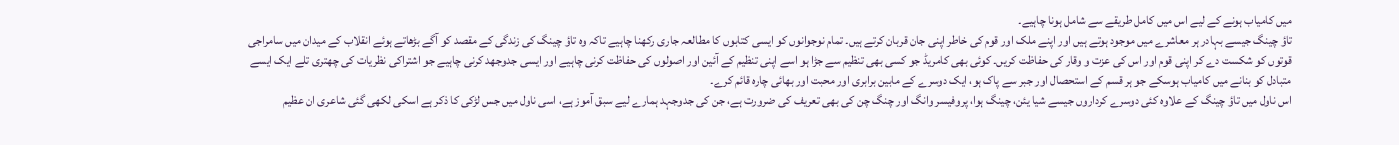میں کامیاب ہونے کے لیے اس میں کامل طریقے سے شامل ہونا چاہیے۔
تاؤ چینگ جیسے بہادر ہر معاشرے میں موجود ہوتے ہیں اور اپنے ملک اور قوم کی خاطر اپنی جان قربان کرتے ہیں۔ تمام نوجوانوں کو ایسی کتابوں کا مطالعہ جاری رکھنا چاہیے تاکہ وہ تاؤ چینگ کی زندگی کے مقصد کو آگے بڑھاتے ہوئے انقلاب کے میدان میں سامراجی قوتوں کو شکست دے کر اپنی قوم اور اس کی عزت و وقار کی حفاظت کریں۔ کوئی بھی کامریڈ جو کسی بھی تنظیم سے جڑا ہو اسے اپنی تنظیم کے آئین اور اصولوں کی حفاظت کرنی چاہیے اور ایسی جدوجھد کرنی چاہیے جو اشتراکی نظریات کی چھتری تلے ایک ایسے متبادل کو بنانے میں کامیاب ہوسکے جو ہر قسم کے استحصال اور جبر سے پاک ہو، ایک دوسرے کے مابین برابری اور محبت اور بھائی چارہ قائم کرے۔
اس ناول میں تاؤ چینگ کے علاوہ کئی دوسرے کرداروں جیسے شیا یئن، چینگ ہوا، پروفیسر وانگ اور چنگ چن کی بھی تعریف کی ضرورت ہے، جن کی جدوجہد ہمارے لیے سبق آموز ہے، اسی ناول میں جس لڑکی کا ذکر ہے اسکی لکھی گئی شاعری ان عظيم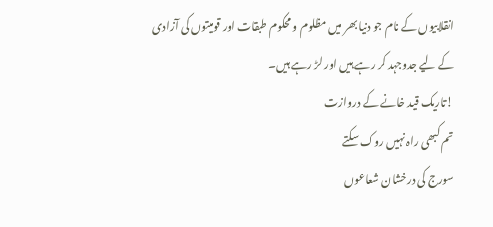انقلابیوں کے نام جو دنیا بھر میں مظلوم و محکوم طبقات اور قومیتوں کی آزادی کے لیے جدوجہد کر رہے ہیں اور لڑ رہے ہیں۔
!تاریک قيد خانے کے دروازت
تم کبھی راہ نہیں روک سکتے
سورج کى درخشان شعاعوں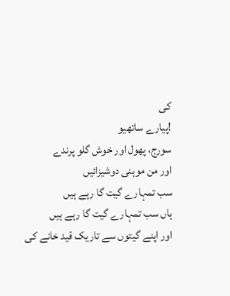کی
!پیارے ساتھیو
سورج، پھول اور خوش گلو پرندے
اور من موہنی دوشیزائیں
سب تمہارے گیت گا رہے ہیں
ہاں سب تمہارے گیت گا رہے ہیں
اور اپنے گيتوں سے تاریک قید خانے کی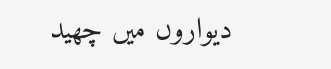دیواروں ميں چھید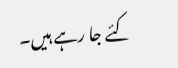کئے جا رہے ہیں۔